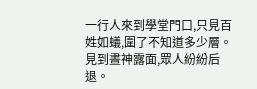一行人來到學堂門口,只見百姓如蟻,圍了不知道多少層。
見到晝神露面,眾人紛紛后退。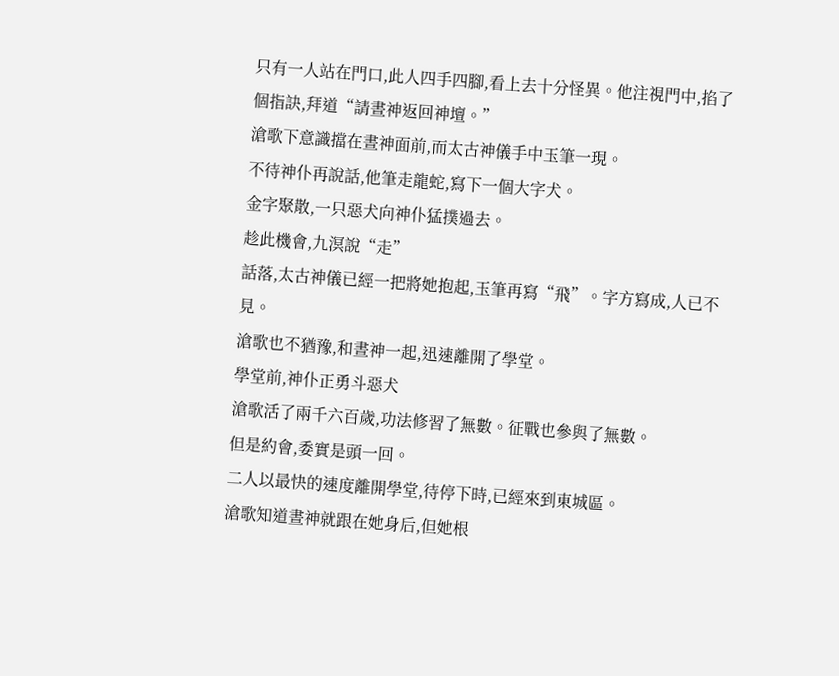只有一人站在門口,此人四手四腳,看上去十分怪異。他注視門中,掐了個指訣,拜道“請晝神返回神壇。”
滄歌下意識擋在晝神面前,而太古神儀手中玉筆一現。
不待神仆再說話,他筆走龍蛇,寫下一個大字犬。
金字聚散,一只惡犬向神仆猛撲過去。
趁此機會,九溟說“走”
話落,太古神儀已經一把將她抱起,玉筆再寫“飛”。字方寫成,人已不見。
滄歌也不猶豫,和晝神一起,迅速離開了學堂。
學堂前,神仆正勇斗惡犬
滄歌活了兩千六百歲,功法修習了無數。征戰也參與了無數。
但是約會,委實是頭一回。
二人以最快的速度離開學堂,待停下時,已經來到東城區。
滄歌知道晝神就跟在她身后,但她根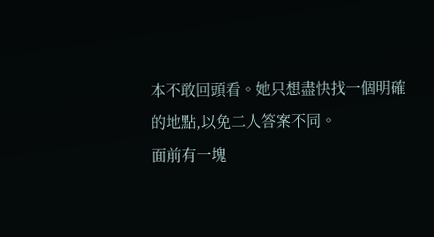本不敢回頭看。她只想盡快找一個明確的地點,以免二人答案不同。
面前有一塊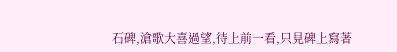石碑,滄歌大喜過望,待上前一看,只見碑上寫著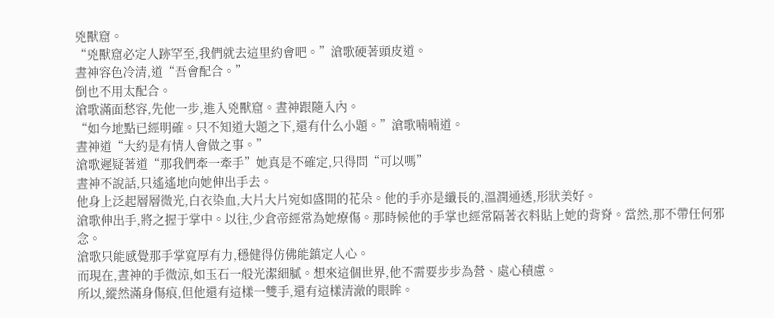兇獸窟。
“兇獸窟必定人跡罕至,我們就去這里約會吧。”滄歌硬著頭皮道。
晝神容色冷清,道“吾會配合。”
倒也不用太配合。
滄歌滿面愁容,先他一步,進入兇獸窟。晝神跟隨入內。
“如今地點已經明確。只不知道大題之下,還有什么小題。”滄歌喃喃道。
晝神道“大約是有情人會做之事。”
滄歌遲疑著道“那我們牽一牽手”她真是不確定,只得問“可以嗎”
晝神不說話,只遙遙地向她伸出手去。
他身上泛起層層微光,白衣染血,大片大片宛如盛開的花朵。他的手亦是纖長的,溫潤通透,形狀美好。
滄歌伸出手,將之握于掌中。以往,少倉帝經常為她療傷。那時候他的手掌也經常隔著衣料貼上她的背脊。當然,那不帶任何邪念。
滄歌只能感覺那手掌寬厚有力,穩健得仿佛能鎮定人心。
而現在,晝神的手微涼,如玉石一般光潔細膩。想來這個世界,他不需要步步為營、處心積慮。
所以,縱然滿身傷痕,但他還有這樣一雙手,還有這樣清澈的眼眸。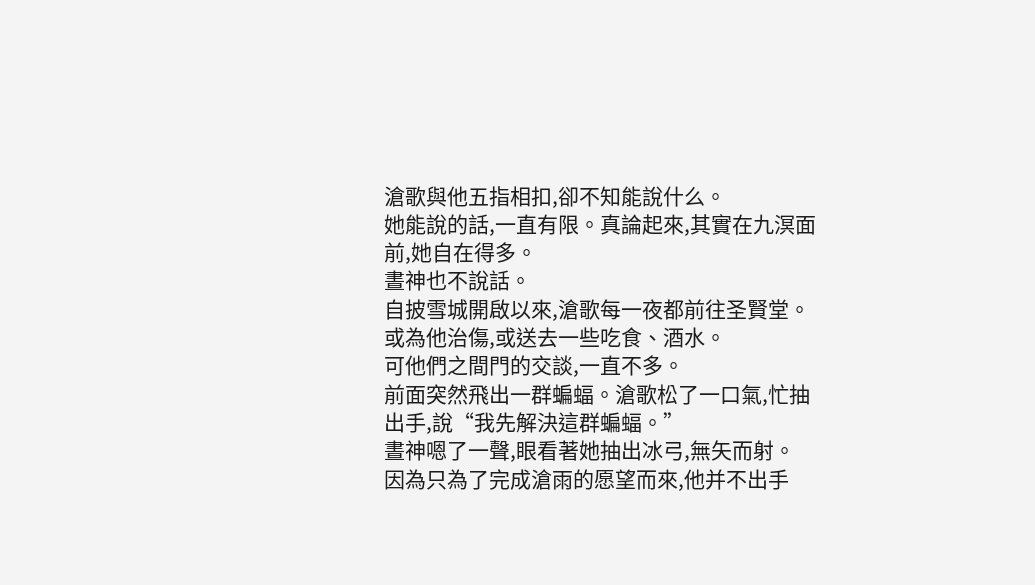滄歌與他五指相扣,卻不知能說什么。
她能說的話,一直有限。真論起來,其實在九溟面前,她自在得多。
晝神也不說話。
自披雪城開啟以來,滄歌每一夜都前往圣賢堂。或為他治傷,或送去一些吃食、酒水。
可他們之間門的交談,一直不多。
前面突然飛出一群蝙蝠。滄歌松了一口氣,忙抽出手,說“我先解決這群蝙蝠。”
晝神嗯了一聲,眼看著她抽出冰弓,無矢而射。
因為只為了完成滄雨的愿望而來,他并不出手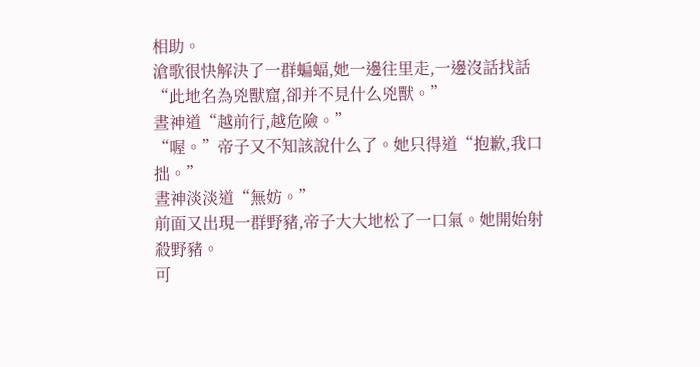相助。
滄歌很快解決了一群蝙蝠,她一邊往里走,一邊沒話找話“此地名為兇獸窟,卻并不見什么兇獸。”
晝神道“越前行,越危險。”
“喔。”帝子又不知該說什么了。她只得道“抱歉,我口拙。”
晝神淡淡道“無妨。”
前面又出現一群野豬,帝子大大地松了一口氣。她開始射殺野豬。
可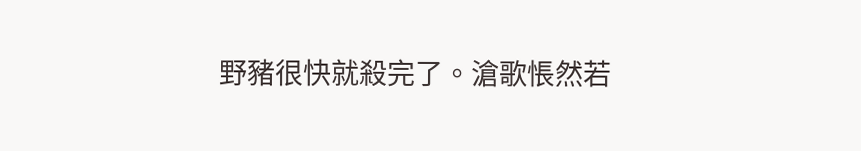野豬很快就殺完了。滄歌悵然若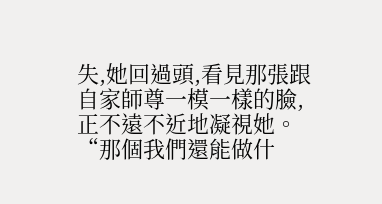失,她回過頭,看見那張跟自家師尊一模一樣的臉,正不遠不近地凝視她。
“那個我們還能做什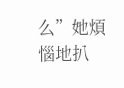么”她煩惱地扒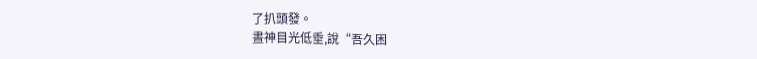了扒頭發。
晝神目光低垂,說“吾久困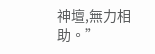神壇,無力相助。”